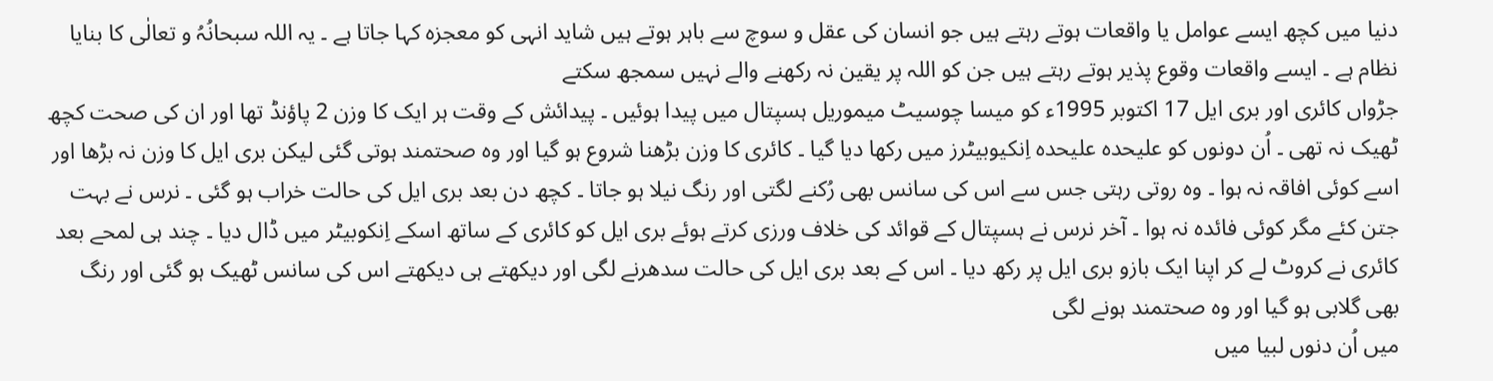دنیا میں کچھ ایسے عوامل یا واقعات ہوتے رہتے ہیں جو انسان کی عقل و سوچ سے باہر ہوتے ہیں شاید انہی کو معجزہ کہا جاتا ہے ۔ یہ اللہ سبحانُہُ و تعالٰی کا بنایا نظام ہے ۔ ایسے واقعات وقوع پذیر ہوتے رہتے ہیں جن کو اللہ پر یقین نہ رکھنے والے نہیں سمجھ سکتے
جڑواں کائری اور بری ایل 17 اکتوبر 1995ء کو میسا چوسیٹ میموریل ہسپتال میں پیدا ہوئیں ۔ پیدائش کے وقت ہر ایک کا وزن 2 پاؤنڈ تھا اور ان کی صحت کچھ ٹھیک نہ تھی ۔ اُن دونوں کو علیحدہ علیحدہ اِنکیوبیٹرز میں رکھا دیا گیا ۔ کائری کا وزن بڑھنا شروع ہو گیا اور وہ صحتمند ہوتی گئی لیکن بری ایل کا وزن نہ بڑھا اور اسے کوئی افاقہ نہ ہوا ۔ وہ روتی رہتی جس سے اس کی سانس بھی رُکنے لگتی اور رنگ نیلا ہو جاتا ۔ کچھ دن بعد بری ایل کی حالت خراب ہو گئی ۔ نرس نے بہت جتن کئے مگر کوئی فائدہ نہ ہوا ۔ آخر نرس نے ہسپتال کے قوائد کی خلاف ورزی کرتے ہوئے بری ایل کو کائری کے ساتھ اسکے اِنکوبیٹر میں ڈال دیا ۔ چند ہی لمحے بعد کائری نے کروٹ لے کر اپنا ایک بازو بری ایل پر رکھ دیا ۔ اس کے بعد بری ایل کی حالت سدھرنے لگی اور دیکھتے ہی دیکھتے اس کی سانس ٹھیک ہو گئی اور رنگ بھی گلابی ہو گیا اور وہ صحتمند ہونے لگی
میں اُن دنوں لبیا میں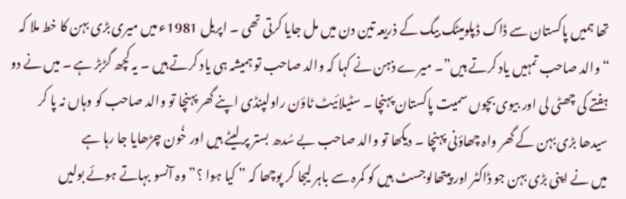تھا ہمیں پاکستان سے ڈاک ڈپلومیٹک بیگ کے ذریعہ تین دن میں مل جایا کرتی تھی ۔ اپریل 1981ء میں میری بڑی بہن کا خط ملا کہ “والد صاحب تمہیں یاد کرتے ہیں”۔ میرے ذہن نے کہا کہ والد صاحب تو ہمیشہ ہی یاد کرتے ہیں ۔ یہ کچھ گڑبڑ ہے ۔ میں نے دو ہفتے کی چھٹی لی اور بیوی بچوں سمیت پاکستان پہنچا ۔ سٹیلائیٹ ٹاؤن راولپنڈی اپنے گھر پہنچا تو والد صاحب کو وہاں نہ پا کر سیدھا بڑی بہن کے گھر واہ چھاؤنی پہنچا ۔ دیکھا تو والد صاحب بے سُدھ بستر پر لیٹے ہیں اور خُون چڑھایا جا رہا ہے
میں نے اپنی بڑی بہن جو ڈاکٹر اور پیتھالوجسٹ ہیں کو کمرہ سے باہر لیجا کر پوچھا کہ ” کیا ہوا ؟” وہ آنسو بہاتے ہوئے بولیں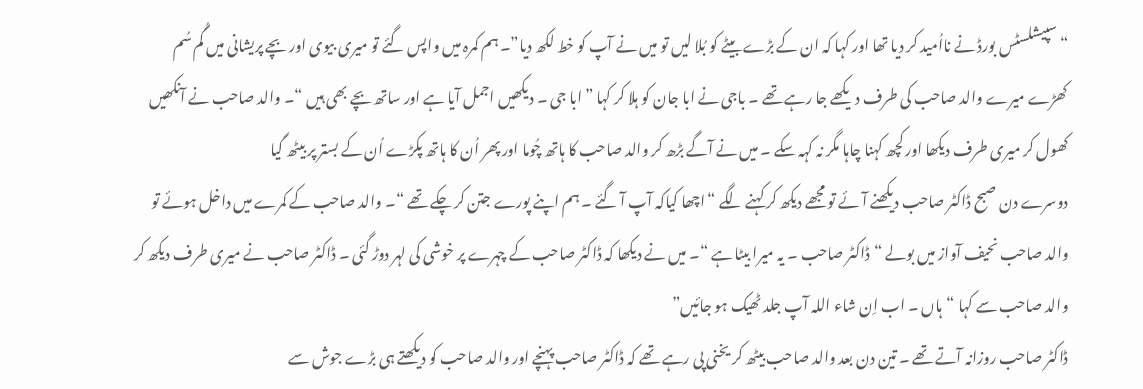“سپیشلسٹس بورڈ نے نااُمید کر دیا تھا اور کہا کہ ان کے بڑے بیٹے کو بُلا لیں تو میں نے آپ کو خط لکھ دیا”۔ ہم کمرہ میں واپس گئے تو میری بیوی اور بچے پریشانی میں گُم سُم کھڑے میرے والد صاحب کی طرف دیکھے جا رہے تھے ۔ باجی نے ابا جان کو ہلا کر کہا ” ابا جی ۔ دیکھیں اجمل آیا ہے اور ساتھ بچے بھی ہیں “۔ والد صاحب نے آنکھیں کھول کر میری طرف دیکھا اور کچھ کہنا چاہا مگر نہ کہہ سکے ۔ میں نے آگے بڑھ کر والد صاحب کا ہاتھ چُوما اور پھر اُن کا ہاتھ پکڑے اُن کے بستر پر بیٹھ گیا
دوسرے دن صبح ڈاکٹر صاحب دیکھنے آئے تو مجھے دیکھ کر کہنے لگے “اچھا کیاکہ آپ آ گئے ۔ ہم اپنے پورے جتن کر چکے تھے “۔ والد صاحب کے کمرے میں داخل ہوئے تو والد صاحب نحیف آواز میں بولے “ڈاکٹر صاحب ۔ یہ میرا بیٹا ہے “۔ میں نے دیکھا کہ ڈاکٹر صاحب کے چہرے پر خوشی کی لہر دوڑ گئی ۔ ڈاکٹر صاحب نے میری طرف دیکھ کر والد صاحب سے کہا “ہاں ۔ اب اِن شاء اللہ آپ جلد ٹھیک ہو جائیں”
ڈاکٹر صاحب روزانہ آتے تھے ۔ تین دن بعد والد صاحب بیٹھ کر یخنی پی رہے تھے کہ ڈاکٹر صاحب پہنچے اور والد صاحب کو دیکھتے ہی بڑے جوش سے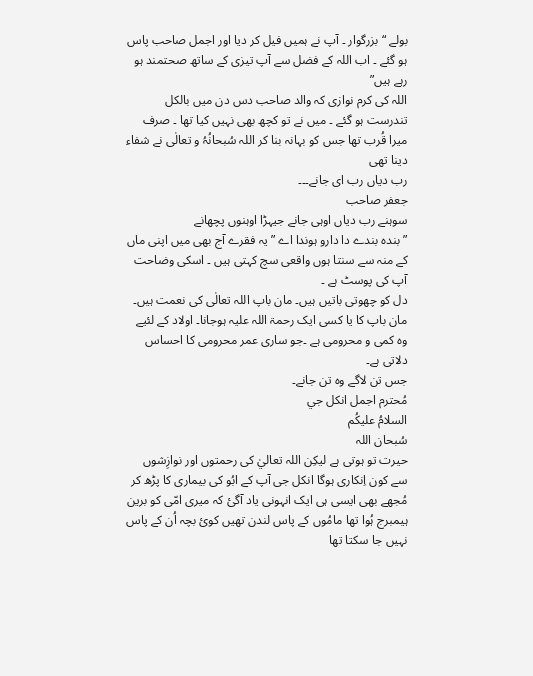بولے “بزرگوار ۔ آپ نے ہمیں فیل کر دیا اور اجمل صاحب پاس ہو گئے ۔ اب اللہ کے فضل سے آپ تیزی کے ساتھ صحتمند ہو رہے ہیں”
اللہ کی کرم نوازی کہ والد صاحب دس دن میں بالکل تندرست ہو گئے ۔ میں نے تو کچھ بھی نہیں کیا تھا ۔ صرف میرا قُرب تھا جس کو بہانہ بنا کر اللہ سُبحانُہُ و تعالٰی نے شفاء دینا تھی
رب دیاں رب ای جانے۔۔۔
جعفر صاحب
سوہنے رب دیاں اوہی جانے جیہڑا اوہنوں پچھانے
” بندہ بندے دا دارو ہوندا اے ” یہ فقرے آج بھی میں اپنی ماں کے منہ سے سنتا ہوں واقعی سچ کہتی ہیں ۔ اسکی وضاحت آپ کی پوسٹ ہے ۔
دل کو چھوتی باتیں ہیں۔ مان باپ اللہ تعالٰی کی نعمت ہیں۔ مان باپ کا یا کسی ایک رحمۃ اللہ علیہ ہوجانا۔ اولاد کے لئیے وہ کمی و محرومی ہے ۔جو ساری عمر محرومی کا احساس دلاتی ہے۔
جس تن لاگے وہ تن جانے۔
مُحترم اجمل انکل جي
السلامُ عليکُم
سُبحان اللہ
حيرت تو ہوتی ہے ليکِن اللہ تعاليٰ کی رحمتوں اور نوازِشوں سے کون اِنکاری ہوگا انکل جی آپ کے ابُو کی بيماری کا پڑھ کر مُجھے بھی ايسی ہی ايک انہونی ياد آگئ کہ ميری امّی کو برين ہيمبرج ہُوا تھا مامُوں کے پاس لندن تھيں کوئ بچہ اُن کے پاس نہيں جا سکتا تھا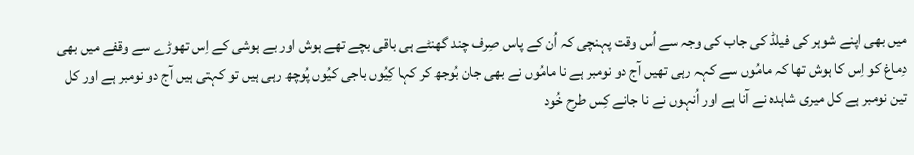ميں بھی اپنے شوہر کی فيلڈ کی جاب کی وجہ سے اُس وقت پہنچی کہ اُن کے پاس صِرف چند گھنٹے ہی باقی بچے تھے ہوش اور بے ہوشی کے اِس تھوڑے سے وقفے ميں بھی دِماغ کو اِس کا ہوش تھا کہ مامُوں سے کہہ رہی تھيں آج دو نومبر ہے نا مامُوں نے بھی جان بُوجھ کر کہا کِيُوں باجی کيُوں پُوچھ رہی ہيں تو کہتی ہيں آج دو نومبر ہے اور کل تين نومبر ہے کل ميری شاہدہ نے آنا ہے اور اُنہوں نے نا جانے کِس طرح خُود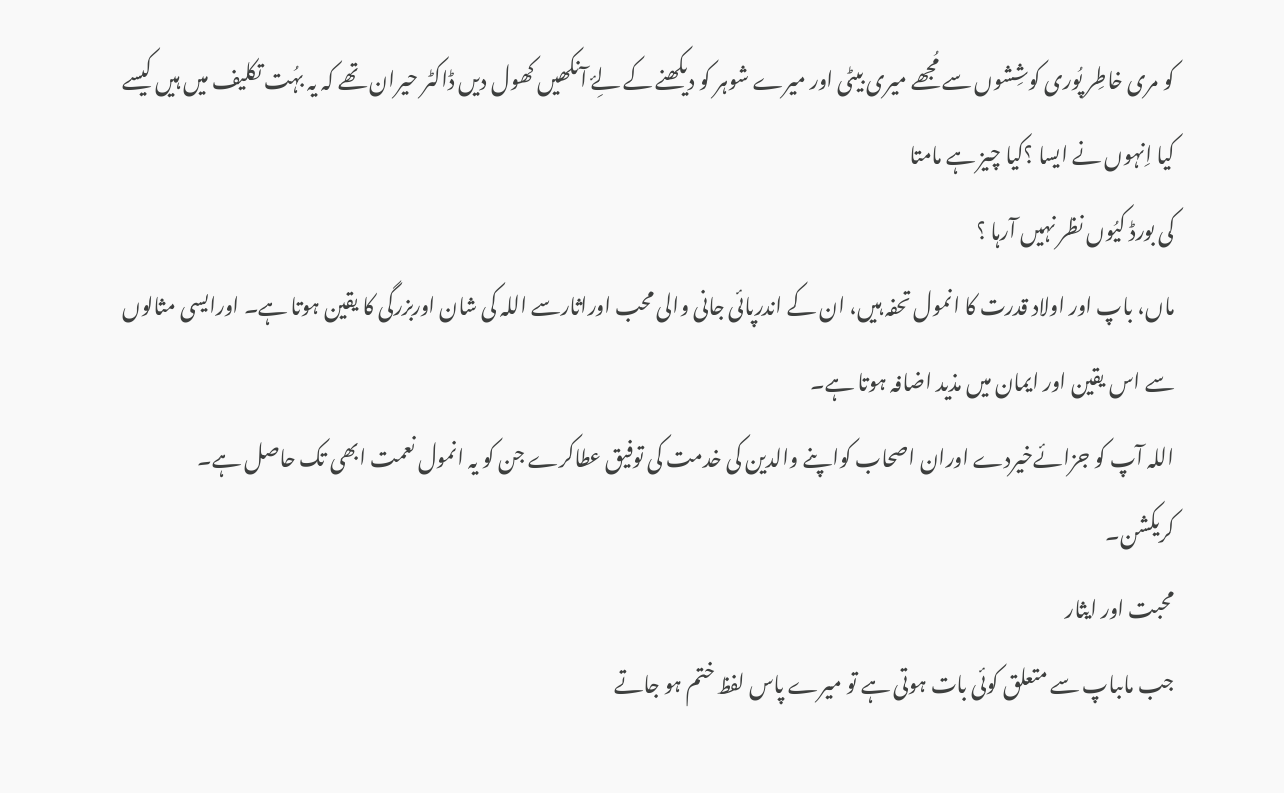کو مری خاطِر پُوری کوشِشوں سے مُجھے ميری بيٹی اور ميرے شوہر کو ديکھنے کے لِۓ آنکھيں کھول ديں ڈاکٹر حيران تھے کہ يہ بہُت تکليف ميں ہيں کيسے کيا اِنہوں نے ايسا ؟کيا چيز ہے مامتا
کی بورڈ کيُوں نظر نہيں آرہا ؟
ماں، باپ اور اولاد قدرت کا انمول تحفہ ہیں، ان کے اندرپائی جانی والی محب اوراثارسے اللہ کی شان اوربزرگی کا یقین ہوتا ہے۔ اورایسی مثالوں سے اس یقین اور ایمان میں مذید اضافہ ہوتا ہے۔
اللہ آپ کو جزائےخیردے اوران اصحاب کواپنے والدین کی خدمت کی توفیق عطاکرے جن کو یہ انمول نعمت ابھی تک حاصل ہے۔
کریکشن۔
محبت اور ایثار
جب ماںباپ سے متعلق کوئی بات ہوتی ہے تو میرے پاس لفظ ختم ہو جاتے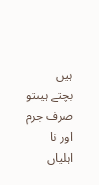ہیں
بچتے ہیںتو صرف جرم اور نا اہلیاں